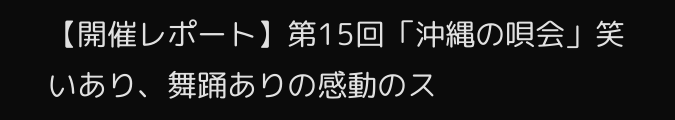【開催レポート】第15回「沖縄の唄会」笑いあり、舞踊ありの感動のス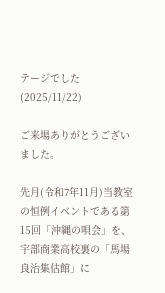テージでした(2025/11/22)

ご来場ありがとうございました。

先月(令和7年11月)当教室の恒例イベントである第15回「沖縄の唄会」を、宇部商業高校裏の「馬場良治集估館」に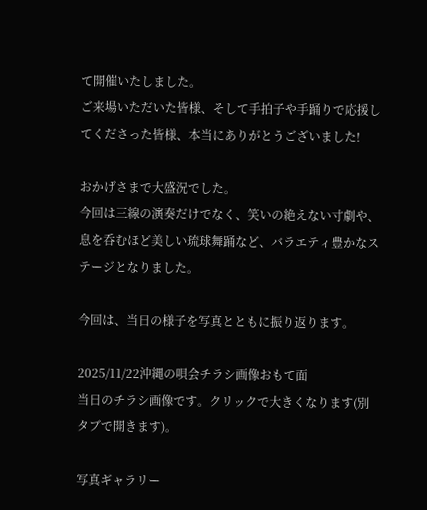て開催いたしました。
ご来場いただいた皆様、そして手拍子や手踊りで応援してくださった皆様、本当にありがとうございました!

おかげさまで大盛況でした。
今回は三線の演奏だけでなく、笑いの絶えない寸劇や、息を呑むほど美しい琉球舞踊など、バラエティ豊かなステージとなりました。

今回は、当日の様子を写真とともに振り返ります。

2025/11/22沖縄の唄会チラシ画像おもて面
当日のチラシ画像です。クリックで大きくなります(別タブで開きます)。

写真ギャラリー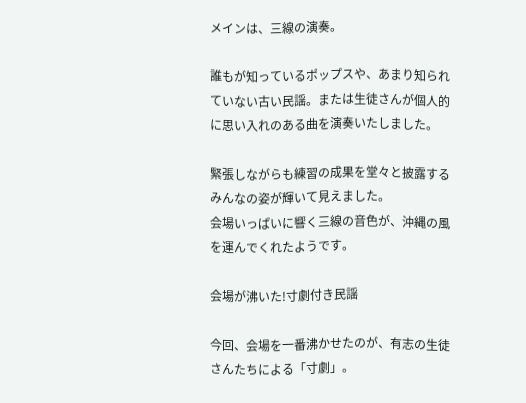メインは、三線の演奏。

誰もが知っているポップスや、あまり知られていない古い民謡。または生徒さんが個人的に思い入れのある曲を演奏いたしました。

緊張しながらも練習の成果を堂々と披露するみんなの姿が輝いて見えました。
会場いっぱいに響く三線の音色が、沖縄の風を運んでくれたようです。

会場が沸いた!寸劇付き民謡

今回、会場を一番沸かせたのが、有志の生徒さんたちによる「寸劇」。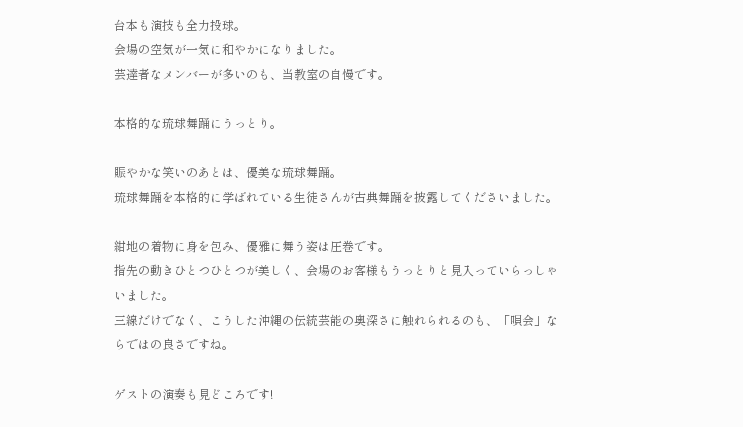台本も演技も全力投球。
会場の空気が一気に和やかになりました。
芸達者なメンバーが多いのも、当教室の自慢です。

本格的な琉球舞踊にうっとり。

賑やかな笑いのあとは、優美な琉球舞踊。
琉球舞踊を本格的に学ばれている生徒さんが古典舞踊を披露してくださいました。

紺地の着物に身を包み、優雅に舞う姿は圧巻です。
指先の動きひとつひとつが美しく、会場のお客様もうっとりと見入っていらっしゃいました。
三線だけでなく、こうした沖縄の伝統芸能の奥深さに触れられるのも、「唄会」ならではの良さですね。

ゲストの演奏も見どころです!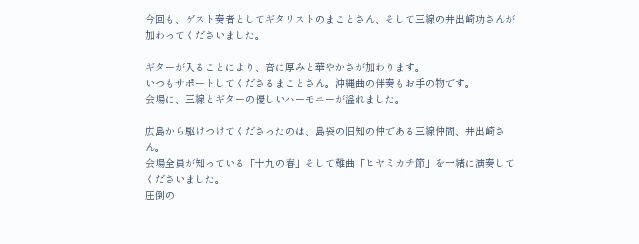今回も、ゲスト奏者としてギタリストのまことさん、そして三線の井出崎功さんが加わってくださいました。

ギターが入ることにより、音に厚みと華やかさが加わります。
いつもサポートしてくださるまことさん。沖縄曲の伴奏もお手の物です。
会場に、三線とギターの優しいハーモニーが溢れました。

広島から駆けつけてくださったのは、島袋の旧知の仲である三線仲間、井出崎さん。
会場全員が知っている「十九の春」そして難曲「ヒヤミカチ節」を一緒に演奏してくださいました。
圧倒の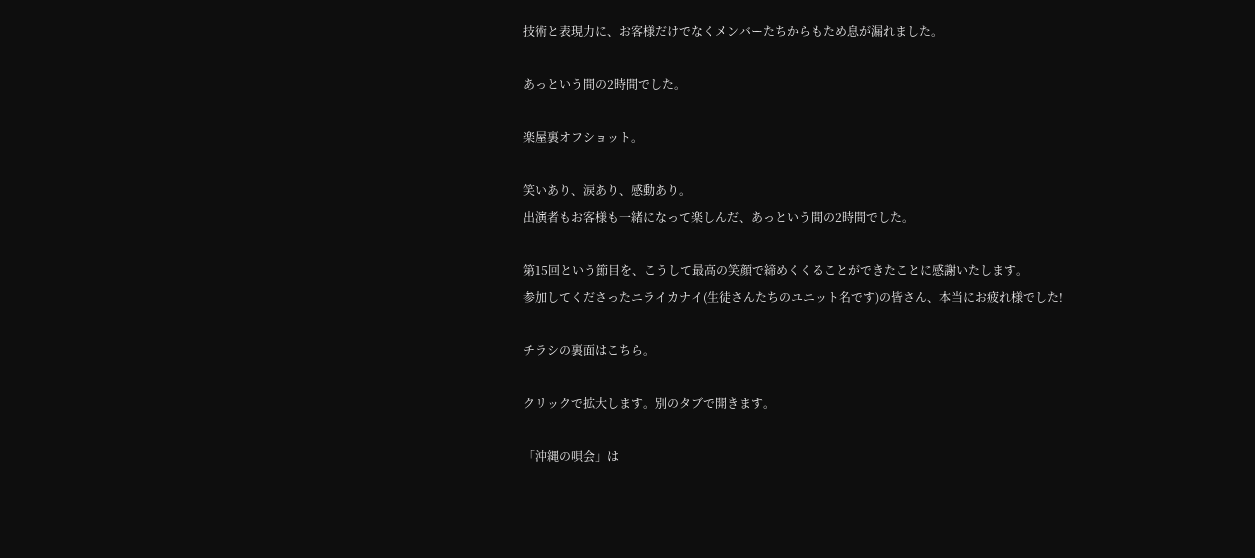技術と表現力に、お客様だけでなくメンバーたちからもため息が漏れました。

あっという間の2時間でした。

楽屋裏オフショット。

笑いあり、涙あり、感動あり。
出演者もお客様も一緒になって楽しんだ、あっという間の2時間でした。

第15回という節目を、こうして最高の笑顔で締めくくることができたことに感謝いたします。
参加してくださったニライカナイ(生徒さんたちのユニット名です)の皆さん、本当にお疲れ様でした!

チラシの裏面はこちら。

クリックで拡大します。別のタブで開きます。

「沖縄の唄会」は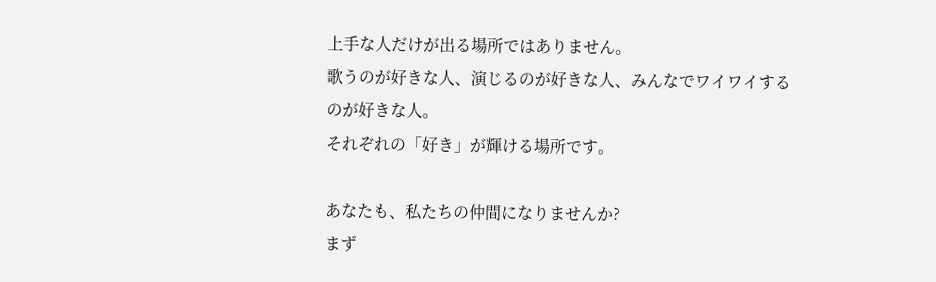上手な人だけが出る場所ではありません。
歌うのが好きな人、演じるのが好きな人、みんなでワイワイするのが好きな人。
それぞれの「好き」が輝ける場所です。

あなたも、私たちの仲間になりませんか?
まず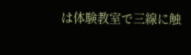は体験教室で三線に触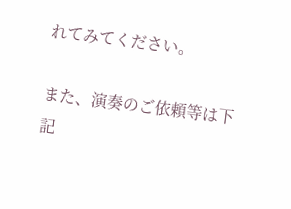れてみてください。

また、演奏のご依頼等は下記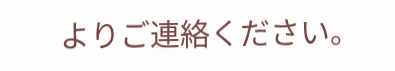よりご連絡ください。